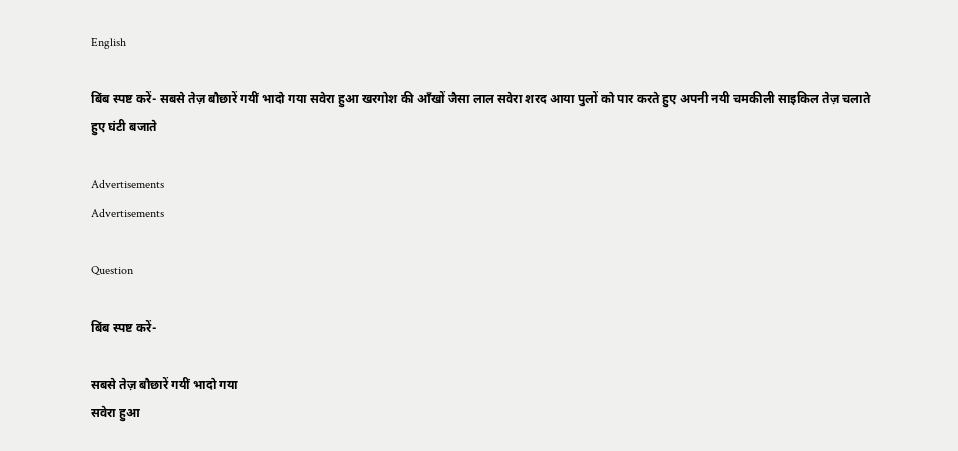English

बिंब स्पष्ट करें- सबसे तेज़ बौछारें गयीं भादो गया सवेरा हुआ खरगोश की आँखों जैसा लाल सवेरा शरद आया पुलों को पार करते हुए अपनी नयी चमकीली साइकिल तेज़ चलाते हुए घंटी बजाते

Advertisements
Advertisements

Question

बिंब स्पष्ट करें-

सबसे तेज़ बौछारें गयीं भादो गया
सवेरा हुआ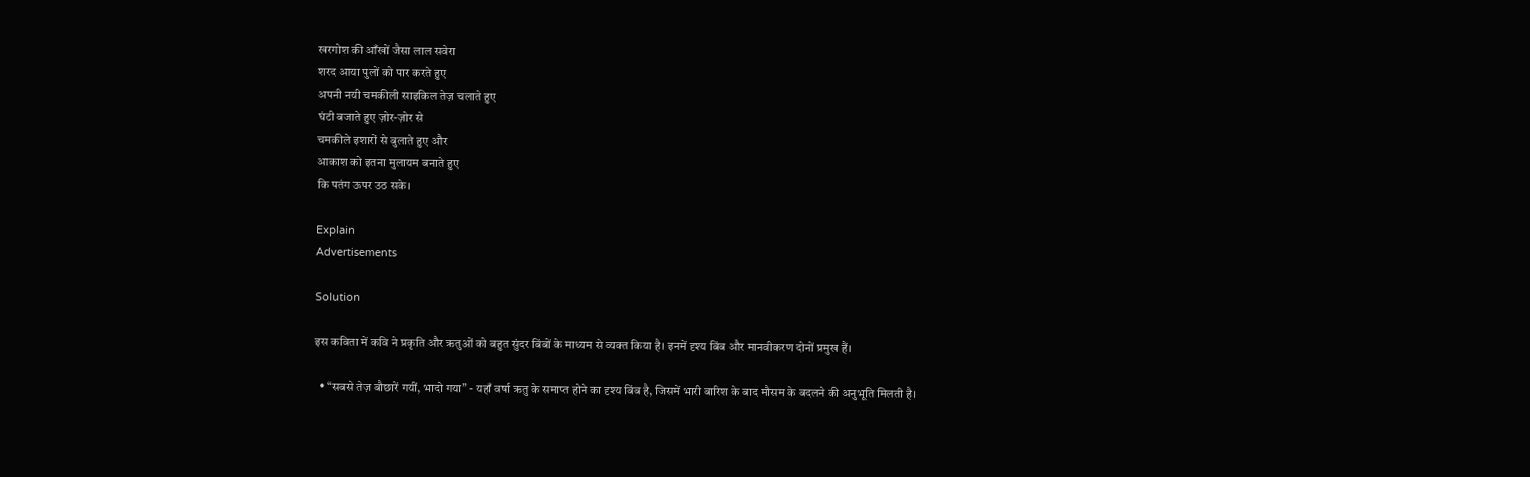खरगोश की आँखों जैसा लाल सवेरा
शरद आया पुलों को पार करते हुए
अपनी नयी चमकीली साइकिल तेज़ चलाते हुए
घंटी बजाते हुए ज़ोर-ज़ोर से
चमकीले इशारों से बुलाते हुए और
आकाश को इतना मुलायम बनाते हुए
कि पतंग ऊपर उठ सके।

Explain
Advertisements

Solution

इस कविता में कवि ने प्रकृति और ऋतुओं को बहुत सुंदर बिंबों के माध्यम से व्यक्त किया है। इनमें दृश्य बिंब और मानवीकरण दोनों प्रमुख हैं।

  • “सबसे तेज़ बौछारें गयीं, भादो गया” - यहाँ वर्षा ऋतु के समाप्त होने का दृश्य बिंब है, जिसमें भारी बारिश के बाद मौसम के बदलने की अनुभूति मिलती है।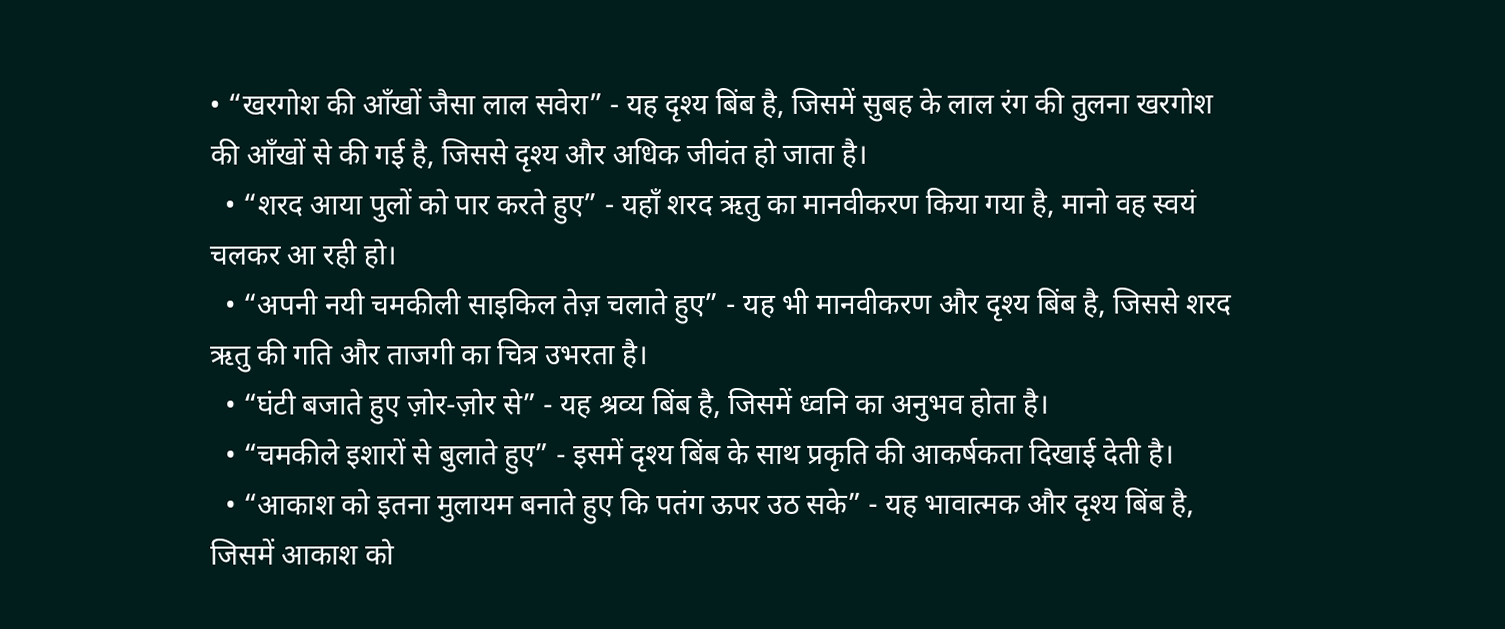• “खरगोश की आँखों जैसा लाल सवेरा” - यह दृश्य बिंब है, जिसमें सुबह के लाल रंग की तुलना खरगोश की आँखों से की गई है, जिससे दृश्य और अधिक जीवंत हो जाता है।
  • “शरद आया पुलों को पार करते हुए” - यहाँ शरद ऋतु का मानवीकरण किया गया है, मानो वह स्वयं चलकर आ रही हो।
  • “अपनी नयी चमकीली साइकिल तेज़ चलाते हुए” - यह भी मानवीकरण और दृश्य बिंब है, जिससे शरद ऋतु की गति और ताजगी का चित्र उभरता है।
  • “घंटी बजाते हुए ज़ोर-ज़ोर से” - यह श्रव्य बिंब है, जिसमें ध्वनि का अनुभव होता है।
  • “चमकीले इशारों से बुलाते हुए” - इसमें दृश्य बिंब के साथ प्रकृति की आकर्षकता दिखाई देती है।
  • “आकाश को इतना मुलायम बनाते हुए कि पतंग ऊपर उठ सके” - यह भावात्मक और दृश्य बिंब है, जिसमें आकाश को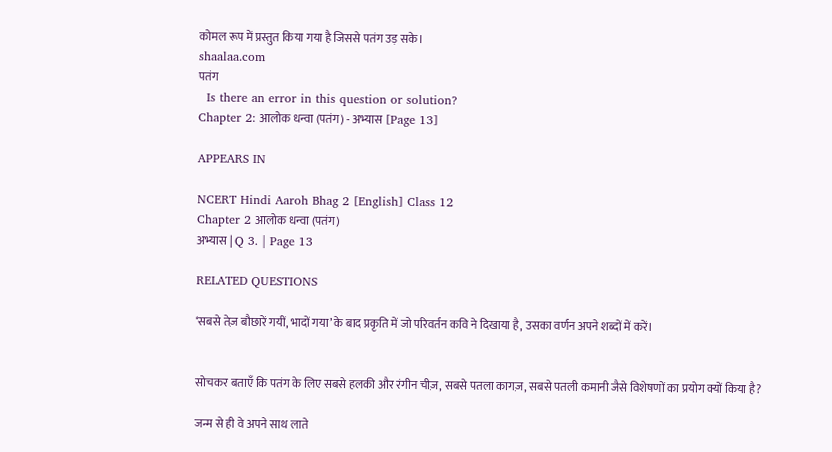कोमल रूप में प्रस्तुत किया गया है जिससे पतंग उड़ सके।
shaalaa.com
पतंग
  Is there an error in this question or solution?
Chapter 2: आलोक धन्वा (पतंग) - अभ्यास [Page 13]

APPEARS IN

NCERT Hindi Aaroh Bhag 2 [English] Class 12
Chapter 2 आलोक धन्वा (पतंग)
अभ्यास | Q 3. | Page 13

RELATED QUESTIONS

‘सबसे तेज़ बौछारें गयीं, भादों गया’ के बाद प्रकृति में जो परिवर्तन कवि ने दिखाया है, उसका वर्णन अपने शब्दों में करें।


सोचकर बताएँ कि पतंग के लिए सबसे हलकी और रंगीन चीज़, सबसे पतला कागज़, सबसे पतली कमानी जैसे विशेषणों का प्रयोग क्यों किया है?

जन्म से ही वे अपने साथ लाते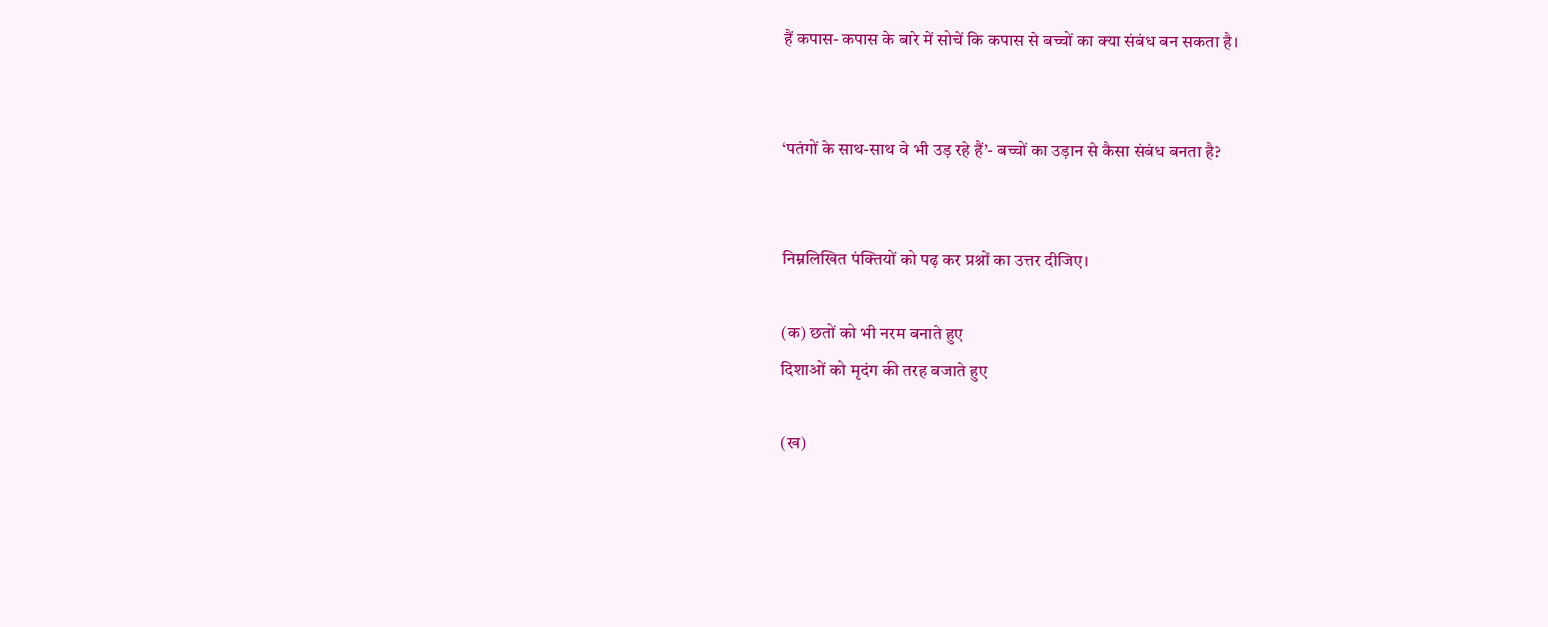हैं कपास- कपास के बारे में सोचें कि कपास से बच्चों का क्या संबंध बन सकता है।


‘पतंगों के साथ-साथ वे भी उड़ रहे हैं’- बच्चों का उड़ान से कैसा संबंध बनता है?


निम्नलिखित पंक्तियों को पढ़ कर प्रश्नों का उत्तर दीजिए।

(क) छतों को भी नरम बनाते हुए
दिशाओं को मृदंग की तरह बजाते हुए

(ख)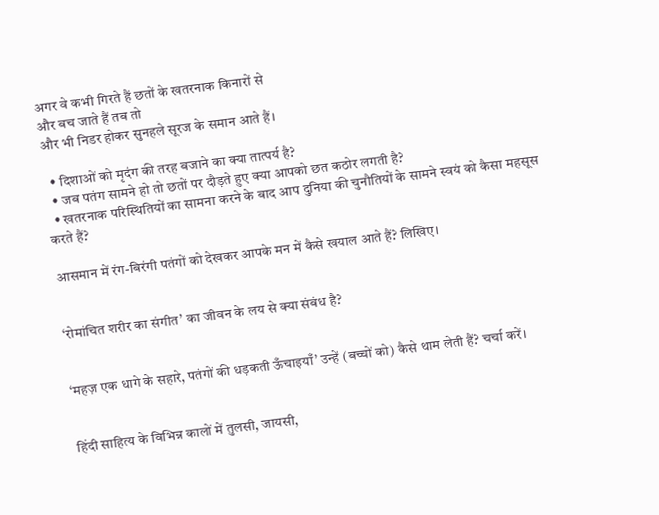अगर वे कभी गिरते हैं छतों के खतरनाक किनारों से
और बच जाते हैं तब तो
और भी निडर होकर सुनहले सूरज के समान आते हैं।

  • दिशाओं को मृदंग की तरह बजाने का क्या तात्पर्य है?
  • जब पतंग सामने हो तो छतों पर दौड़ते हुए क्या आपको छत कठोर लगती है?
  • खतरनाक परिस्थितियों का सामना करने के बाद आप दुनिया की चुनौतियों के सामने स्वयं को कैसा महसूस करते हैं?

आसमान में रंग-बिरंगी पतंगों को देखकर आपके मन में कैसे खयाल आते हैं? लिखिए।


‘रोमांचित शरीर का संगीत’ का जीवन के लय से क्या संबंध है?


‘महज़ एक धागे के सहारे, पतंगों की धड़कती ऊँचाइयाँ’ उन्हें (बच्चों को) कैसे थाम लेती हैं? चर्चा करें।


हिंदी साहित्य के विभिन्न कालों में तुलसी, जायसी,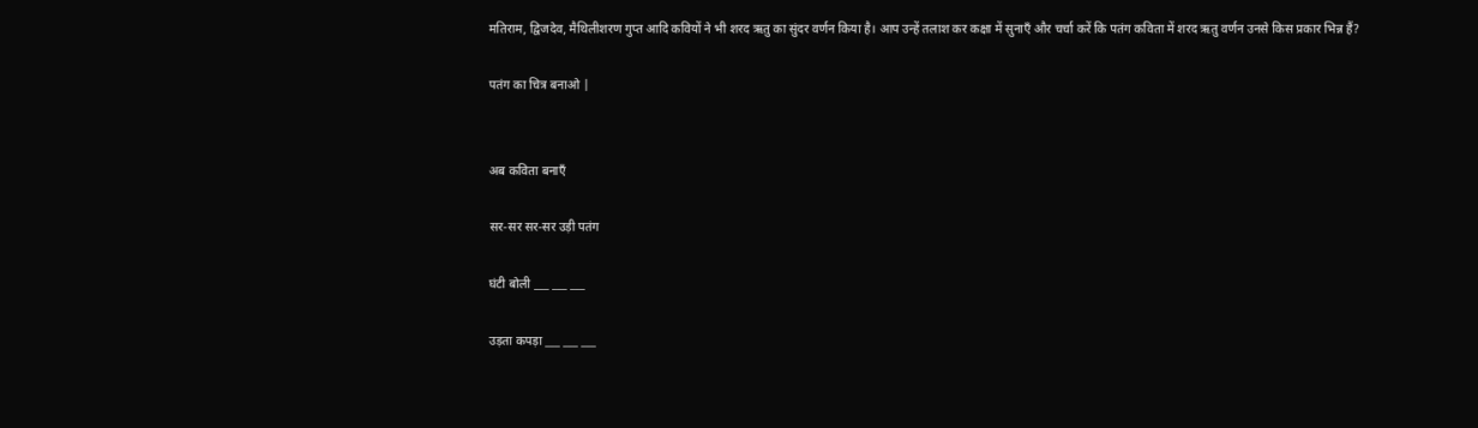मतिराम, द्विजदेव, मैथिलीशरण गुप्त आदि कवियों ने भी शरद ऋतु का सुंदर वर्णन किया है। आप उन्हें तलाश कर कक्षा में सुनाएँ और चर्चा करें कि पतंग कविता में शरद ऋतु वर्णन उनसे किस प्रकार भिन्न हैं?

पतंग का चित्र बनाओ |


अब कविता बनाएँ

सर-सर सर-सर उड़ी पतंग

घंटी बोली ___ ___ ___

उड़ता कपड़ा ___ ___ ___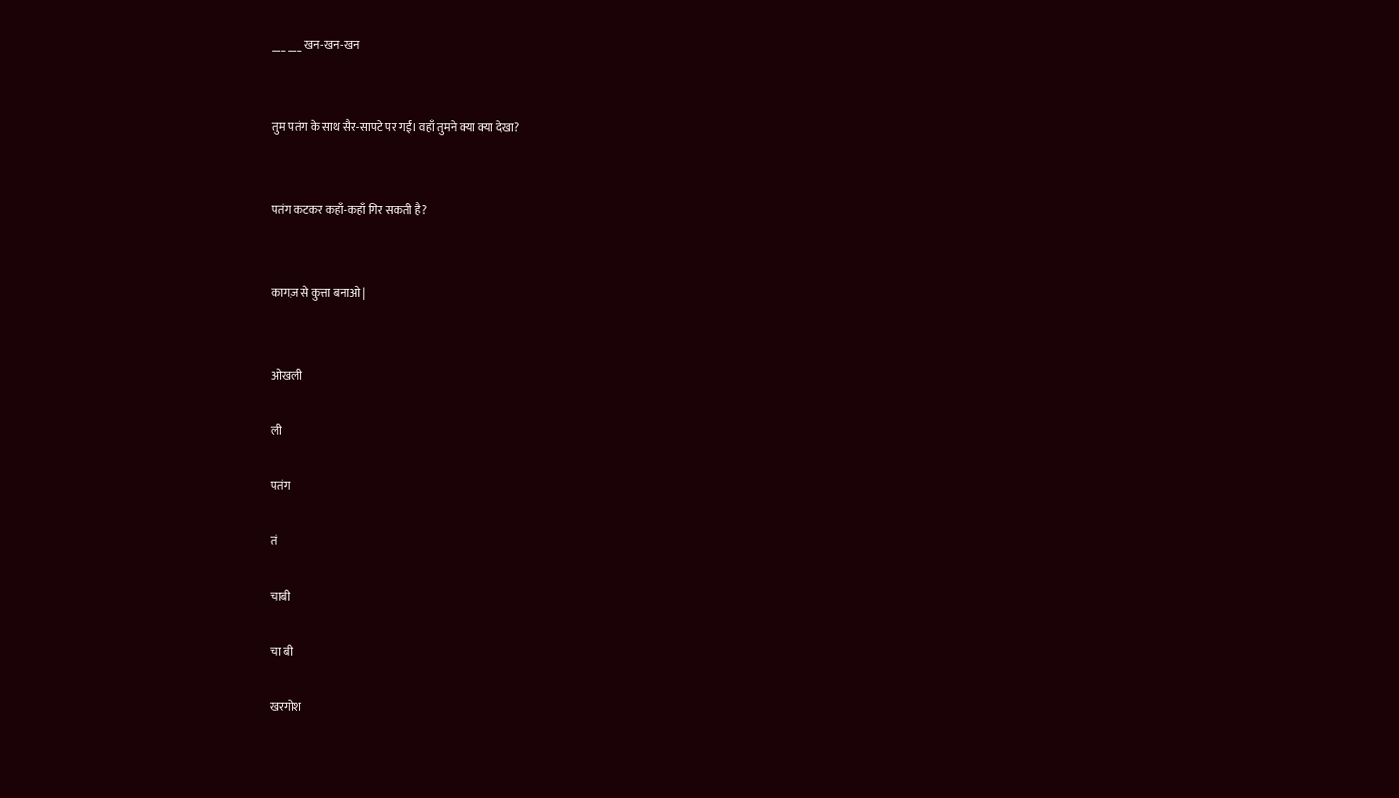___ ___ खन-खन-खन


तुम पतंग के साथ सैर-सापटे पर गईं। वहाँ तुमने क्या क्या देखा?


पतंग कटकर कहाँ-कहाँ गिर सकती है?


कागज़ से कुत्ता बनाओ |


ओखली

ली

पतंग

तं

चाबी

चा बी

खरगोश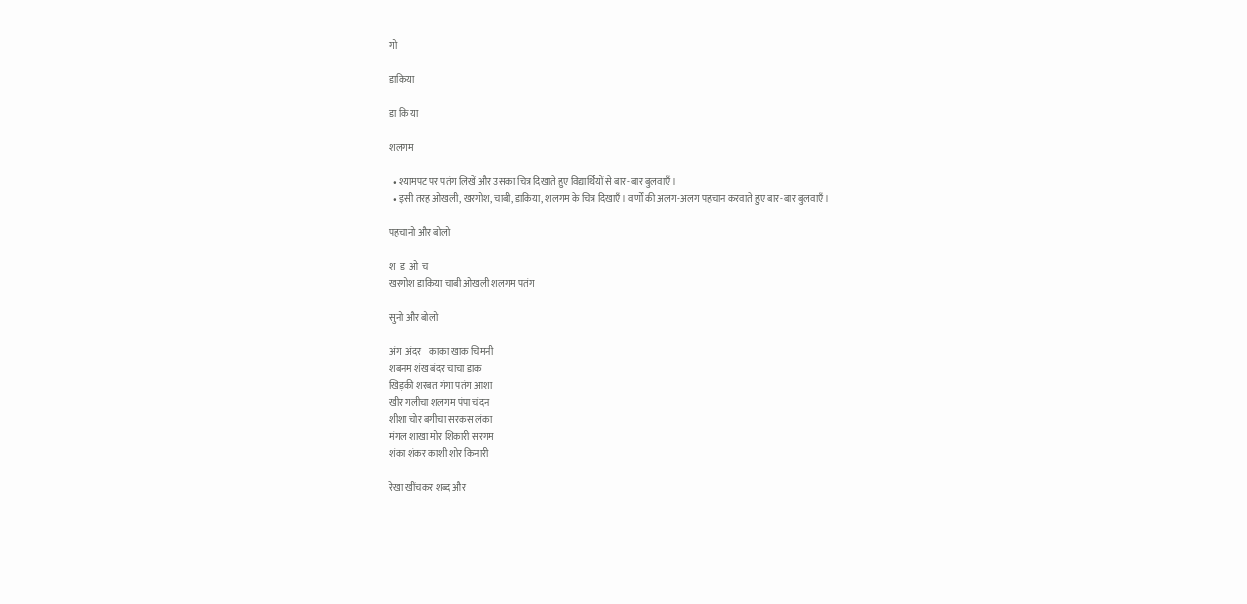गो

डाकिया

डा कि या

शलगम

  • श्यामपट पर पतंग लिखें और उसका चित्र दिखाते हुए विद्यार्थियों से बार-बार बुलवाएँ।
  • इसी तरह ओखली, खरगोश, चाबी, डाकिया, शलगम के चित्र दिखाएँ। वर्णों की अलग-अलग पहचान करवाते हुए बार-बार बुलवाएँ।

पहचानो और बोलो

श  ड  ओ  च
खरगोश डाकिया चाबी ओखली शलगम पतंग

सुनो और बोलो

अंग  अंदर    काका खाक चिमनी
शबनम शंख बंदर चाचा डाक
खिड़की शरबत गंगा पतंग आशा
खीर गलीचा शलगम पंपा चंदन
शीशा चोर बगीचा सरकस लंका
मंगल शाखा मोर शिकारी सरगम
शंका शंकर काशी शोर किनारी

रेखा खींचकर शब्द और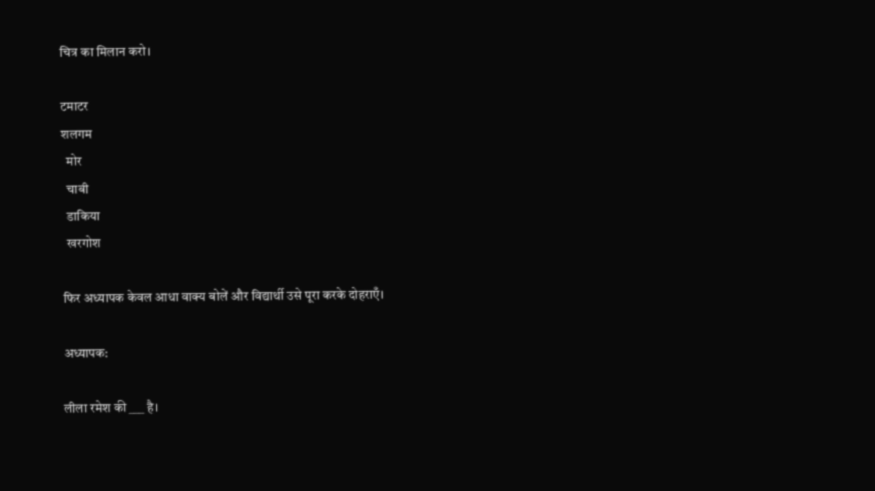चित्र का मिलान करो।

टमाटर
शलगम
  मोर
  चाबी
  डाकिया
  खरगोश

फिर अध्यापक केवल आधा वाक्य बोलें और विद्यार्थी उसे पूरा करके दोहराएँ।

अध्यापक:

लीला रमेश की ___ है।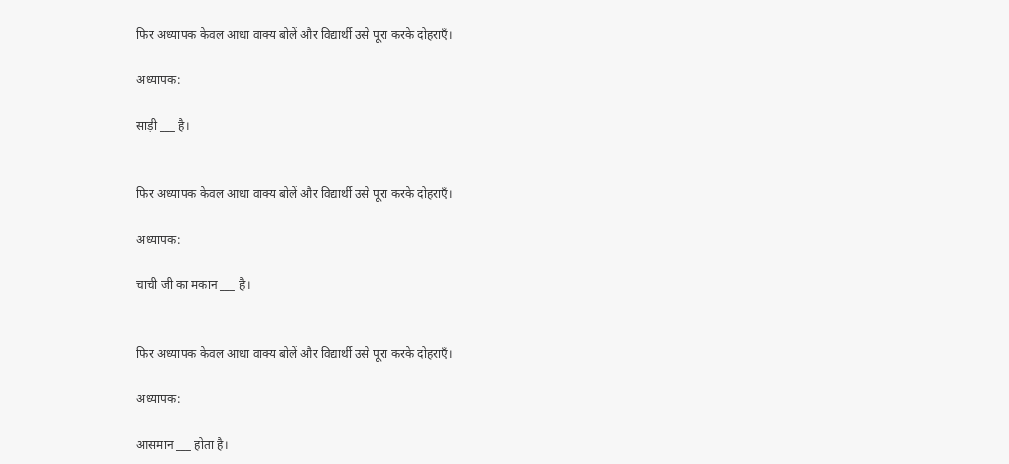फिर अध्यापक केवल आधा वाक्य बोलें और विद्यार्थी उसे पूरा करके दोहराएँ।

अध्यापक:

साड़ी ___ है।


फिर अध्यापक केवल आधा वाक्य बोलें और विद्यार्थी उसे पूरा करके दोहराएँ।

अध्यापक:

चाची जी का मकान ___ है।


फिर अध्यापक केवल आधा वाक्य बोलें और विद्यार्थी उसे पूरा करके दोहराएँ।

अध्यापक:

आसमान ___ होता है।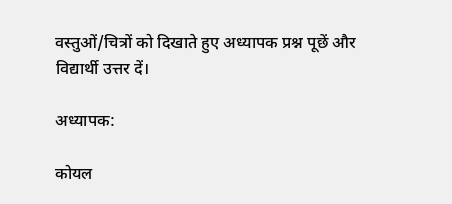वस्तुओं/चित्रों को दिखाते हुए अध्यापक प्रश्न पूछें और विद्यार्थी उत्तर दें।

अध्यापक:

कोयल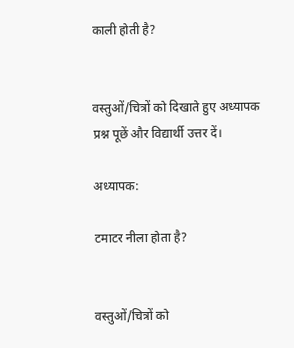काली होती है?


वस्तुओं/चित्रों को दिखाते हुए अध्यापक प्रश्न पूछें और विद्यार्थी उत्तर दें।

अध्यापक:

टमाटर नीला होता है?


वस्तुओं/चित्रों को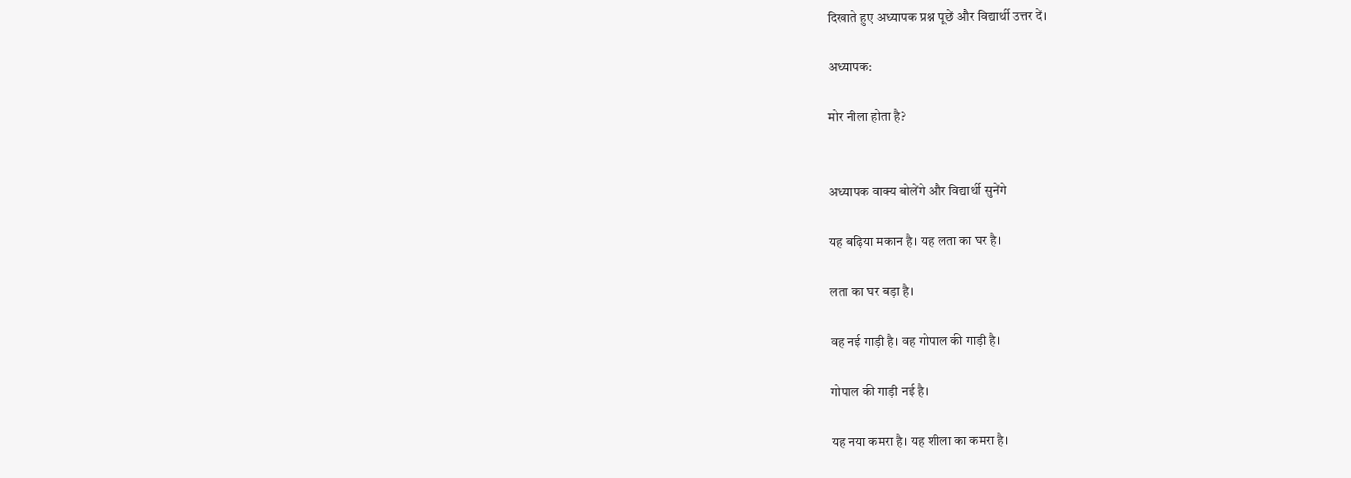दिखाते हुए अध्यापक प्रश्न पूछें और विद्यार्थी उत्तर दें।

अध्यापक:

मोर नीला होता है?


अध्यापक वाक्य बोलेंगे और विद्यार्थी सुनेंगे

यह बढ़िया मकान है। यह लता का घर है।

लता का घर बड़ा है।

वह नई गाड़ी है। वह गोपाल की गाड़ी है।

गोपाल की गाड़ी नई है।

यह नया कमरा है। यह शीला का कमरा है।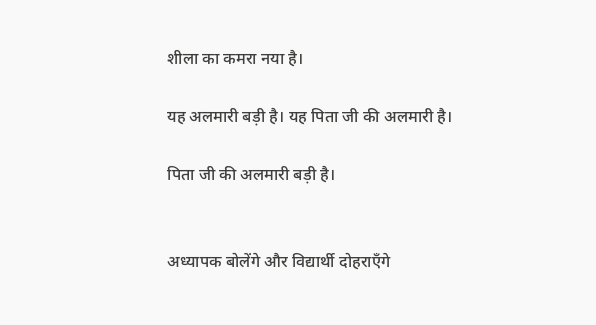शीला का कमरा नया है।

यह अलमारी बड़ी है। यह पिता जी की अलमारी है।

पिता जी की अलमारी बड़ी है।


अध्यापक बोलेंगे और विद्यार्थी दोहराएँगे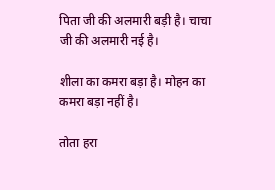पिता जी की अलमारी बड़ी है। चाचा जी की अलमारी नई है।

शीला का कमरा बड़ा है। मोहन का कमरा बड़ा नहीं है।

तोता हरा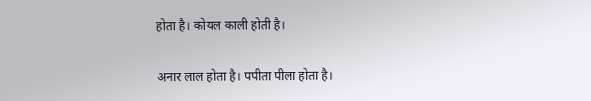होता है। कोयल काली होती है।

अनार लाल होता है। पपीता पीला होता है।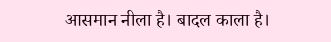आसमान नीला है। बादल काला है।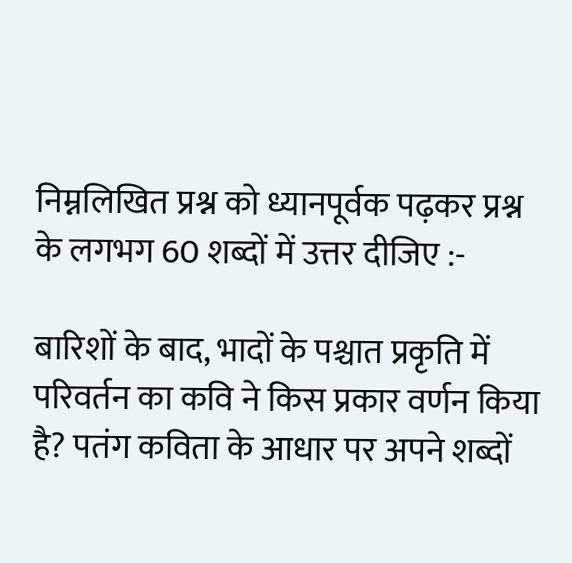निम्नलिखित प्रश्न को ध्यानपूर्वक पढ़कर प्रश्न के लगभग 60 शब्दों में उत्तर दीजिए :-

बारिशों के बाद, भादों के पश्चात प्रकृति में परिवर्तन का कवि ने किस प्रकार वर्णन किया है? पतंग कविता के आधार पर अपने शब्दों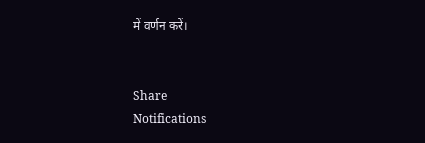में वर्णन करें।


Share
Notifications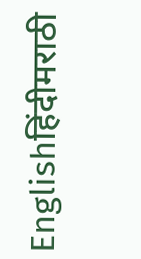Englishहिंदीमराठी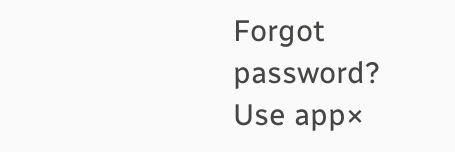Forgot password?
Use app×